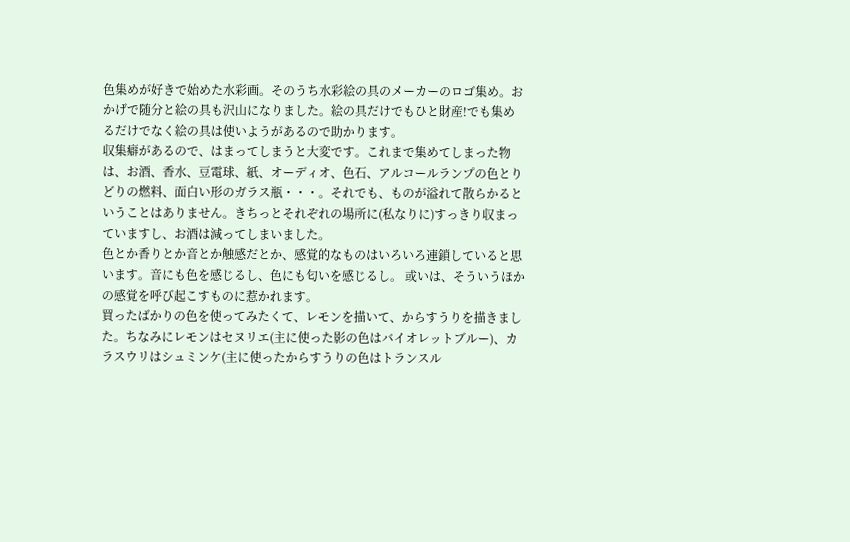色集めが好きで始めた水彩画。そのうち水彩絵の具のメーカーのロゴ集め。おかげで随分と絵の具も沢山になりました。絵の具だけでもひと財産!でも集めるだけでなく絵の具は使いようがあるので助かります。
収集癖があるので、はまってしまうと大変です。これまで集めてしまった物は、お酒、香水、豆電球、紙、オーディオ、色石、アルコールランプの色とりどりの燃料、面白い形のガラス瓶・・・。それでも、ものが溢れて散らかるということはありません。きちっとそれぞれの場所に(私なりに)すっきり収まっていますし、お酒は減ってしまいました。
色とか香りとか音とか触感だとか、感覚的なものはいろいろ連鎖していると思います。音にも色を感じるし、色にも匂いを感じるし。 或いは、そういうほかの感覚を呼び起こすものに惹かれます。
買ったばかりの色を使ってみたくて、レモンを描いて、からすうりを描きました。ちなみにレモンはセヌリエ(主に使った影の色はバイオレットブルー)、カラスウリはシュミンケ(主に使ったからすうりの色はトランスル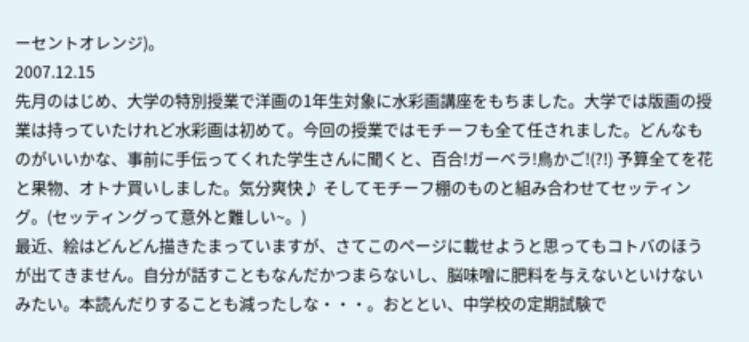ーセントオレンジ)。
2007.12.15
先月のはじめ、大学の特別授業で洋画の1年生対象に水彩画講座をもちました。大学では版画の授業は持っていたけれど水彩画は初めて。今回の授業ではモチーフも全て任されました。どんなものがいいかな、事前に手伝ってくれた学生さんに聞くと、百合!ガーベラ!鳥かご!(?!) 予算全てを花と果物、オトナ買いしました。気分爽快♪ そしてモチーフ棚のものと組み合わせてセッティング。(セッティングって意外と難しい~。)
最近、絵はどんどん描きたまっていますが、さてこのページに載せようと思ってもコトバのほうが出てきません。自分が話すこともなんだかつまらないし、脳味噌に肥料を与えないといけないみたい。本読んだりすることも減ったしな・・・。おととい、中学校の定期試験で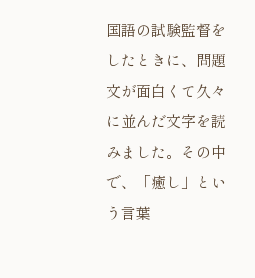国語の試験監督をしたときに、問題文が面白くて久々に並んだ文字を読みました。その中で、「癒し」という言葉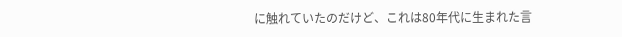に触れていたのだけど、これは80年代に生まれた言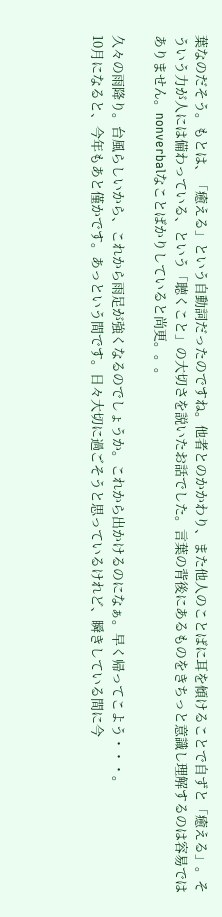葉なのだそう。もとは、「癒える」という自動詞だったのですね。他者とのかかわり、また他人のことばに耳を傾けることで自ずと「癒える」。そういう力が人には備わっている、という「聴くこと」の大切さを説いたお話でした。言葉の背後にあるものをきちっと意識し理解するのは容易ではありません。nonverbalなことばかりしていると尚更。。。

久々の雨降り。台風らしいから、これから雨足が強くなるのでしょうか。これから出かけるのになぁ。早く帰ってこよう・・・。
10月になると、今年もあと僅かです。あっという間です。日々大切に過ごそうと思っているけれど、瞬きしている間に今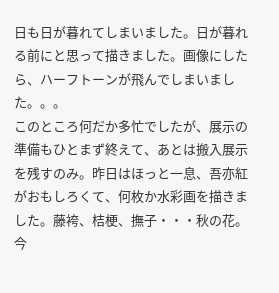日も日が暮れてしまいました。日が暮れる前にと思って描きました。画像にしたら、ハーフトーンが飛んでしまいました。。。
このところ何だか多忙でしたが、展示の準備もひとまず終えて、あとは搬入展示を残すのみ。昨日はほっと一息、吾亦紅がおもしろくて、何枚か水彩画を描きました。藤袴、桔梗、撫子・・・秋の花。今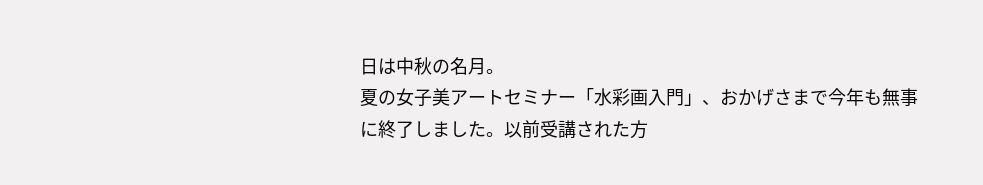日は中秋の名月。
夏の女子美アートセミナー「水彩画入門」、おかげさまで今年も無事に終了しました。以前受講された方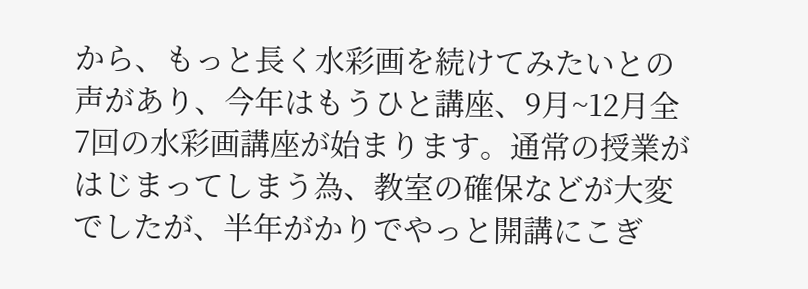から、もっと長く水彩画を続けてみたいとの声があり、今年はもうひと講座、9月~12月全7回の水彩画講座が始まります。通常の授業がはじまってしまう為、教室の確保などが大変でしたが、半年がかりでやっと開講にこぎ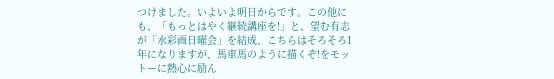つけました。いよいよ明日からです。この他にも、「もっとはやく継続講座を!」と、望む有志が「水彩画日曜会」を結成、こちらはそろそろ1年になりますが、馬車馬のように描くぞ!をモットーに熱心に励ん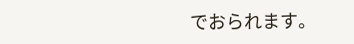でおられます。